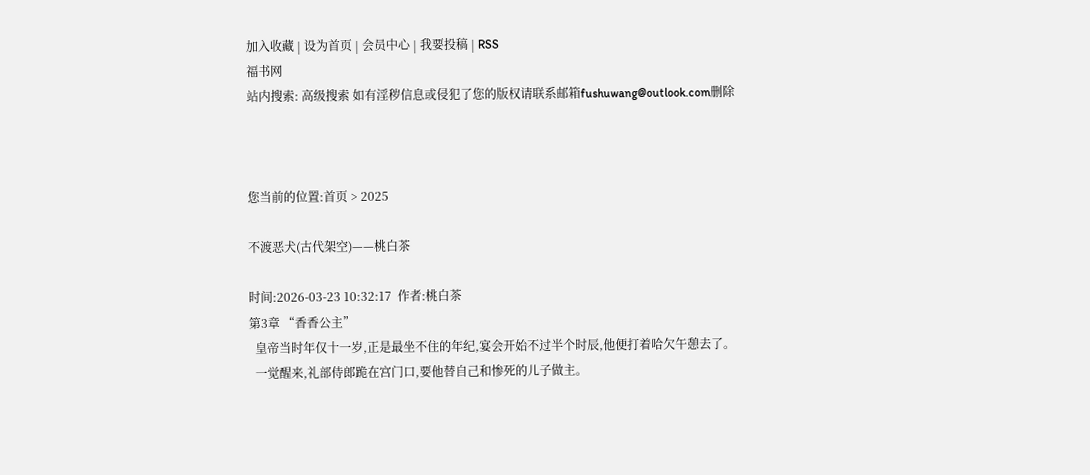加入收藏 | 设为首页 | 会员中心 | 我要投稿 | RSS
福书网
站内搜索: 高级搜索 如有淫秽信息或侵犯了您的版权请联系邮箱fushuwang@outlook.com删除



您当前的位置:首页 > 2025

不渡恶犬(古代架空)——桃白茶

时间:2026-03-23 10:32:17  作者:桃白茶
第3章 “香香公主”
  皇帝当时年仅十一岁,正是最坐不住的年纪,宴会开始不过半个时辰,他便打着哈欠午憩去了。
  一觉醒来,礼部侍郎跪在宫门口,要他替自己和惨死的儿子做主。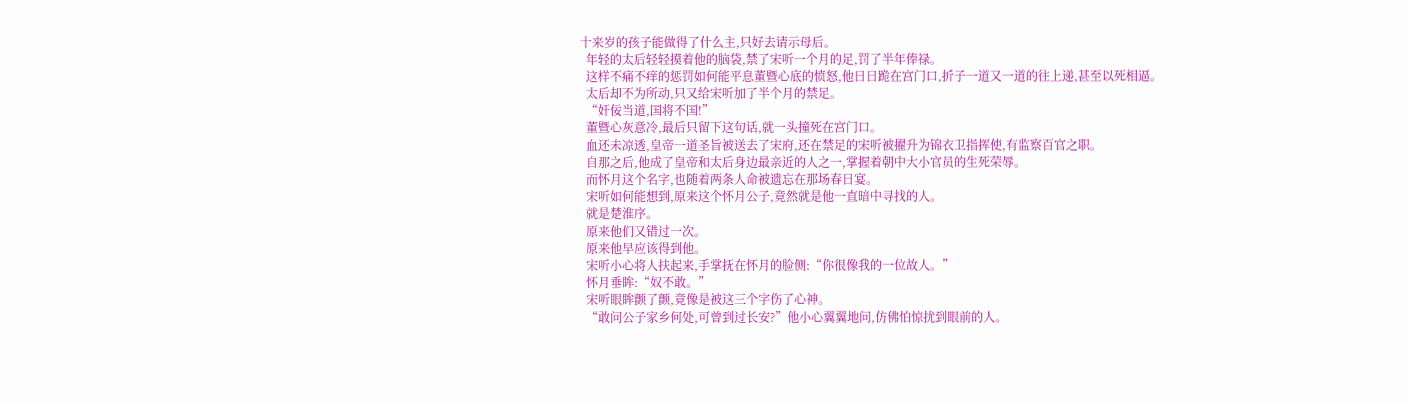十来岁的孩子能做得了什么主,只好去请示母后。
  年轻的太后轻轻摸着他的脑袋,禁了宋听一个月的足,罚了半年俸禄。
  这样不痛不痒的惩罚如何能平息董暨心底的愤怒,他日日跪在宫门口,折子一道又一道的往上递,甚至以死相逼。
  太后却不为所动,只又给宋听加了半个月的禁足。
  “奸佞当道,国将不国!”
  董暨心灰意冷,最后只留下这句话,就一头撞死在宫门口。
  血还未凉透,皇帝一道圣旨被送去了宋府,还在禁足的宋听被擢升为锦衣卫指挥使,有监察百官之职。
  自那之后,他成了皇帝和太后身边最亲近的人之一,掌握着朝中大小官员的生死荣辱。
  而怀月这个名字,也随着两条人命被遗忘在那场春日宴。
  宋听如何能想到,原来这个怀月公子,竟然就是他一直暗中寻找的人。
  就是楚淮序。
  原来他们又错过一次。
  原来他早应该得到他。
  宋听小心将人扶起来,手掌抚在怀月的脸侧:“你很像我的一位故人。”
  怀月垂眸:“奴不敢。”
  宋听眼眸颤了颤,竟像是被这三个字伤了心神。
  “敢问公子家乡何处,可曾到过长安?”他小心翼翼地问,仿佛怕惊扰到眼前的人。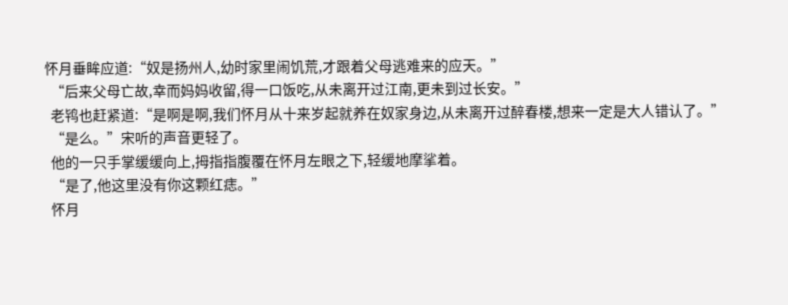怀月垂眸应道:“奴是扬州人,幼时家里闹饥荒,才跟着父母逃难来的应天。”
  “后来父母亡故,幸而妈妈收留,得一口饭吃,从未离开过江南,更未到过长安。”
  老鸨也赶紧道:“是啊是啊,我们怀月从十来岁起就养在奴家身边,从未离开过醉春楼,想来一定是大人错认了。”
  “是么。”宋听的声音更轻了。
  他的一只手掌缓缓向上,拇指指腹覆在怀月左眼之下,轻缓地摩挲着。
  “是了,他这里没有你这颗红痣。”
  怀月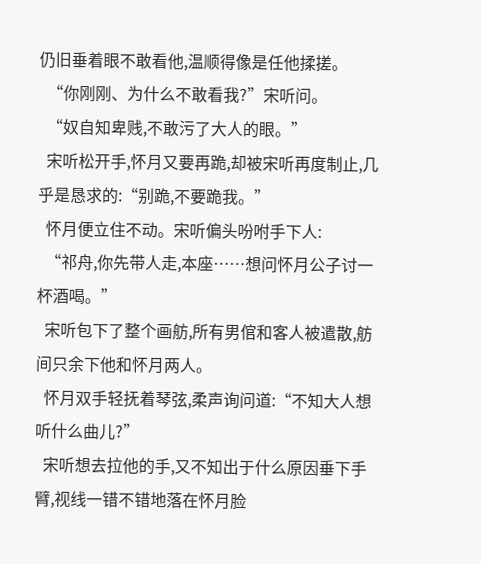仍旧垂着眼不敢看他,温顺得像是任他揉搓。
  “你刚刚、为什么不敢看我?”宋听问。
  “奴自知卑贱,不敢污了大人的眼。”
  宋听松开手,怀月又要再跪,却被宋听再度制止,几乎是恳求的:“别跪,不要跪我。”
  怀月便立住不动。宋听偏头吩咐手下人:
  “祁舟,你先带人走,本座……想问怀月公子讨一杯酒喝。”
  宋听包下了整个画舫,所有男倌和客人被遣散,舫间只余下他和怀月两人。
  怀月双手轻抚着琴弦,柔声询问道:“不知大人想听什么曲儿?”
  宋听想去拉他的手,又不知出于什么原因垂下手臂,视线一错不错地落在怀月脸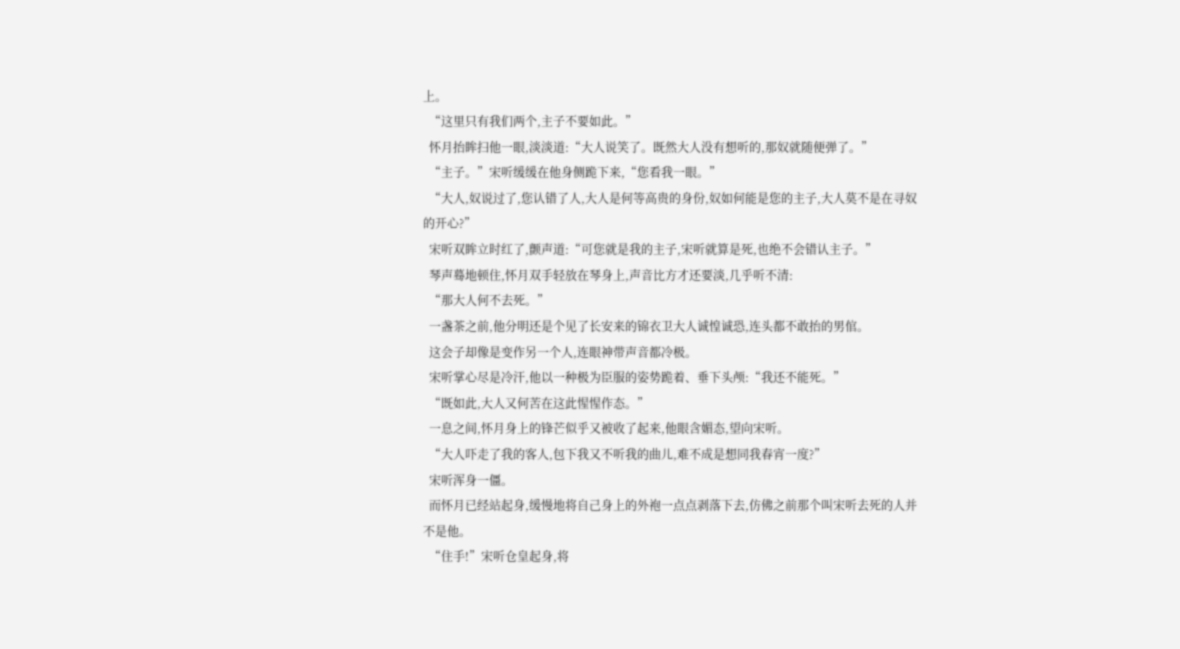上。
  “这里只有我们两个,主子不要如此。”
  怀月抬眸扫他一眼,淡淡道:“大人说笑了。既然大人没有想听的,那奴就随便弹了。”
  “主子。”宋听缓缓在他身侧跪下来,“您看我一眼。”
  “大人,奴说过了,您认错了人,大人是何等高贵的身份,奴如何能是您的主子,大人莫不是在寻奴的开心?”
  宋听双眸立时红了,颤声道:“可您就是我的主子,宋听就算是死,也绝不会错认主子。”
  琴声蓦地顿住,怀月双手轻放在琴身上,声音比方才还要淡,几乎听不清:
  “那大人何不去死。”
  一盏茶之前,他分明还是个见了长安来的锦衣卫大人诚惶诚恐,连头都不敢抬的男倌。
  这会子却像是变作另一个人,连眼神带声音都冷极。
  宋听掌心尽是冷汗,他以一种极为臣服的姿势跪着、垂下头颅:“我还不能死。”
  “既如此,大人又何苦在这此惺惺作态。”
  一息之间,怀月身上的锋芒似乎又被收了起来,他眼含媚态,望向宋听。
  “大人吓走了我的客人,包下我又不听我的曲儿,难不成是想同我春宵一度?”
  宋听浑身一僵。
  而怀月已经站起身,缓慢地将自己身上的外袍一点点剥落下去,仿佛之前那个叫宋听去死的人并不是他。
  “住手!”宋听仓皇起身,将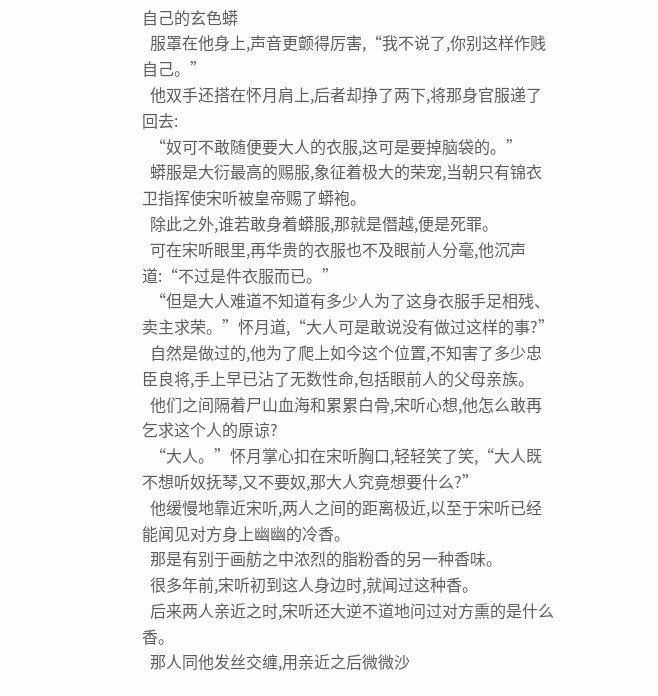自己的玄色蟒
  服罩在他身上,声音更颤得厉害,“我不说了,你别这样作贱自己。”
  他双手还搭在怀月肩上,后者却挣了两下,将那身官服递了回去:
  “奴可不敢随便要大人的衣服,这可是要掉脑袋的。”
  蟒服是大衍最高的赐服,象征着极大的荣宠,当朝只有锦衣卫指挥使宋听被皇帝赐了蟒袍。
  除此之外,谁若敢身着蟒服,那就是僭越,便是死罪。
  可在宋听眼里,再华贵的衣服也不及眼前人分毫,他沉声道:“不过是件衣服而已。”
  “但是大人难道不知道有多少人为了这身衣服手足相残、卖主求荣。”怀月道,“大人可是敢说没有做过这样的事?”
  自然是做过的,他为了爬上如今这个位置,不知害了多少忠臣良将,手上早已沾了无数性命,包括眼前人的父母亲族。
  他们之间隔着尸山血海和累累白骨,宋听心想,他怎么敢再乞求这个人的原谅?
  “大人。”怀月掌心扣在宋听胸口,轻轻笑了笑,“大人既不想听奴抚琴,又不要奴,那大人究竟想要什么?”
  他缓慢地靠近宋听,两人之间的距离极近,以至于宋听已经能闻见对方身上幽幽的冷香。
  那是有别于画舫之中浓烈的脂粉香的另一种香味。
  很多年前,宋听初到这人身边时,就闻过这种香。
  后来两人亲近之时,宋听还大逆不道地问过对方熏的是什么香。
  那人同他发丝交缠,用亲近之后微微沙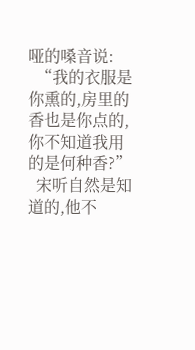哑的嗓音说:
  “我的衣服是你熏的,房里的香也是你点的,你不知道我用的是何种香?”
  宋听自然是知道的,他不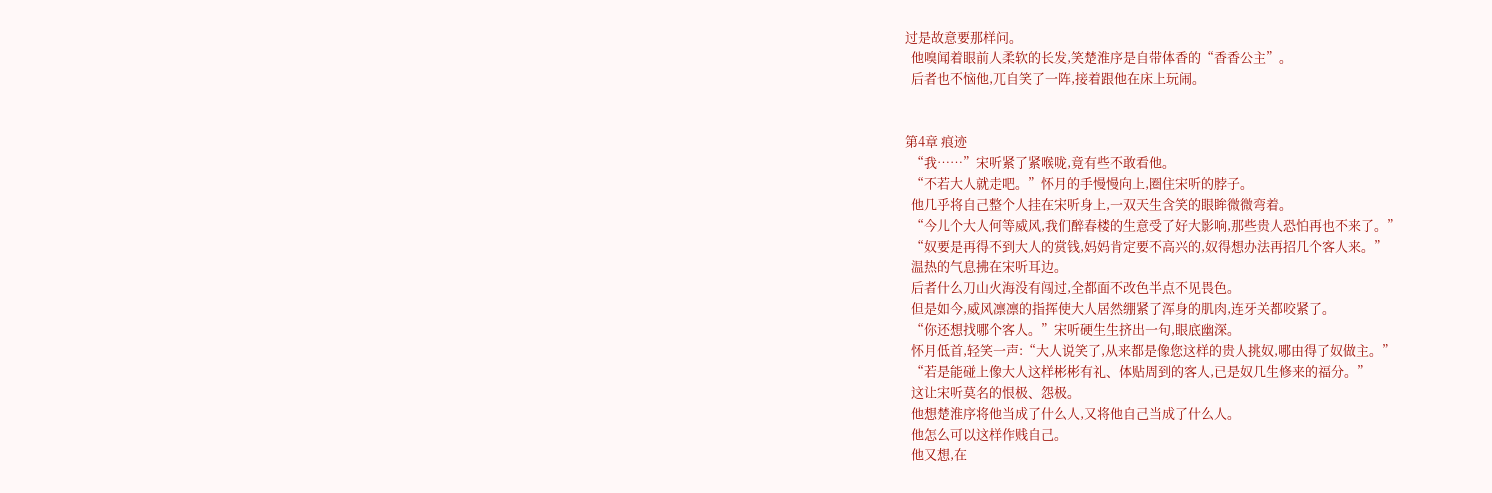过是故意要那样问。
  他嗅闻着眼前人柔软的长发,笑楚淮序是自带体香的“香香公主”。
  后者也不恼他,兀自笑了一阵,接着跟他在床上玩闹。


第4章 痕迹
  “我……”宋听紧了紧喉咙,竟有些不敢看他。
  “不若大人就走吧。”怀月的手慢慢向上,圈住宋听的脖子。
  他几乎将自己整个人挂在宋听身上,一双天生含笑的眼眸微微弯着。
  “今儿个大人何等威风,我们醉春楼的生意受了好大影响,那些贵人恐怕再也不来了。”
  “奴要是再得不到大人的赏钱,妈妈肯定要不高兴的,奴得想办法再招几个客人来。”
  温热的气息拂在宋听耳边。
  后者什么刀山火海没有闯过,全都面不改色半点不见畏色。
  但是如今,威风凛凛的指挥使大人居然绷紧了浑身的肌肉,连牙关都咬紧了。
  “你还想找哪个客人。”宋听硬生生挤出一句,眼底幽深。
  怀月低首,轻笑一声:“大人说笑了,从来都是像您这样的贵人挑奴,哪由得了奴做主。”
  “若是能碰上像大人这样彬彬有礼、体贴周到的客人,已是奴几生修来的福分。”
  这让宋听莫名的恨极、怨极。
  他想楚淮序将他当成了什么人,又将他自己当成了什么人。
  他怎么可以这样作贱自己。
  他又想,在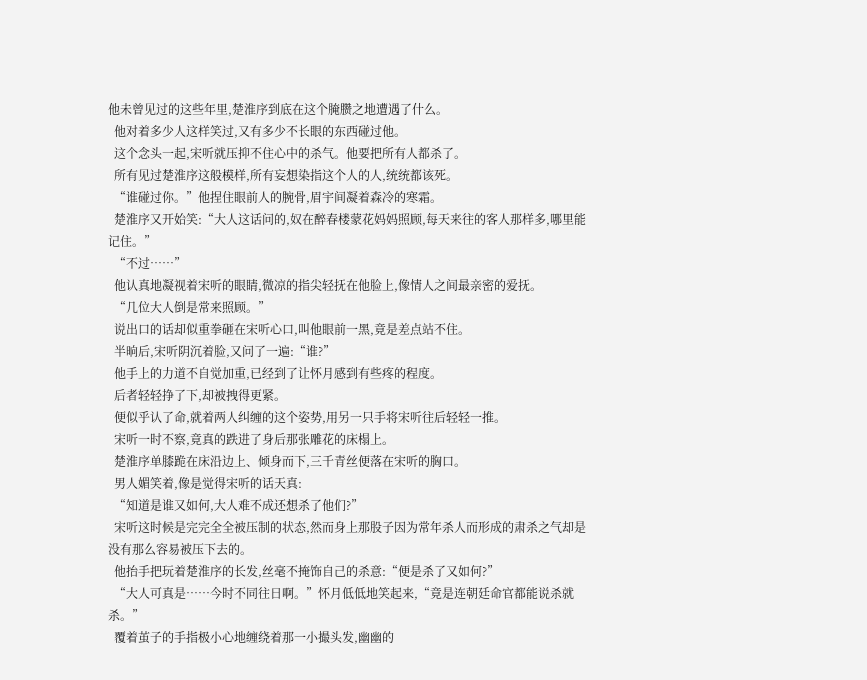他未曾见过的这些年里,楚淮序到底在这个腌臜之地遭遇了什么。
  他对着多少人这样笑过,又有多少不长眼的东西碰过他。
  这个念头一起,宋听就压抑不住心中的杀气。他要把所有人都杀了。
  所有见过楚淮序这般模样,所有妄想染指这个人的人,统统都该死。
  “谁碰过你。”他捏住眼前人的腕骨,眉宇间凝着森冷的寒霜。
  楚淮序又开始笑:“大人这话问的,奴在醉春楼蒙花妈妈照顾,每天来往的客人那样多,哪里能记住。”
  “不过……”
  他认真地凝视着宋听的眼睛,微凉的指尖轻抚在他脸上,像情人之间最亲密的爱抚。
  “几位大人倒是常来照顾。”
  说出口的话却似重拳砸在宋听心口,叫他眼前一黑,竟是差点站不住。
  半晌后,宋听阴沉着脸,又问了一遍:“谁?”
  他手上的力道不自觉加重,已经到了让怀月感到有些疼的程度。
  后者轻轻挣了下,却被拽得更紧。
  便似乎认了命,就着两人纠缠的这个姿势,用另一只手将宋听往后轻轻一推。
  宋听一时不察,竟真的跌进了身后那张雕花的床榻上。
  楚淮序单膝跪在床沿边上、倾身而下,三千青丝便落在宋听的胸口。
  男人媚笑着,像是觉得宋听的话天真:
  “知道是谁又如何,大人难不成还想杀了他们?”
  宋听这时候是完完全全被压制的状态,然而身上那股子因为常年杀人而形成的肃杀之气却是没有那么容易被压下去的。
  他抬手把玩着楚淮序的长发,丝毫不掩饰自己的杀意:“便是杀了又如何?”
  “大人可真是……今时不同往日啊。”怀月低低地笑起来,“竟是连朝廷命官都能说杀就杀。”
  覆着茧子的手指极小心地缠绕着那一小撮头发,幽幽的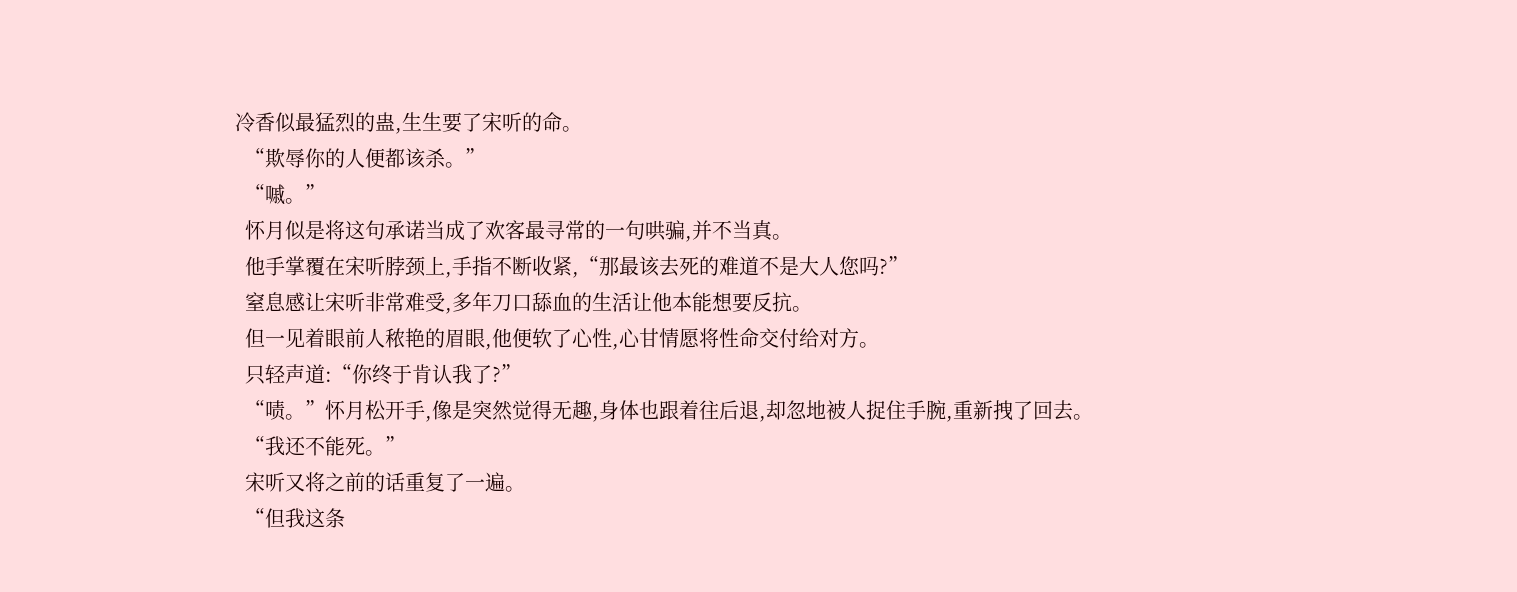冷香似最猛烈的蛊,生生要了宋听的命。
  “欺辱你的人便都该杀。”
  “嘁。”
  怀月似是将这句承诺当成了欢客最寻常的一句哄骗,并不当真。
  他手掌覆在宋听脖颈上,手指不断收紧,“那最该去死的难道不是大人您吗?”
  窒息感让宋听非常难受,多年刀口舔血的生活让他本能想要反抗。
  但一见着眼前人秾艳的眉眼,他便软了心性,心甘情愿将性命交付给对方。
  只轻声道:“你终于肯认我了?”
  “啧。”怀月松开手,像是突然觉得无趣,身体也跟着往后退,却忽地被人捉住手腕,重新拽了回去。
  “我还不能死。”
  宋听又将之前的话重复了一遍。
  “但我这条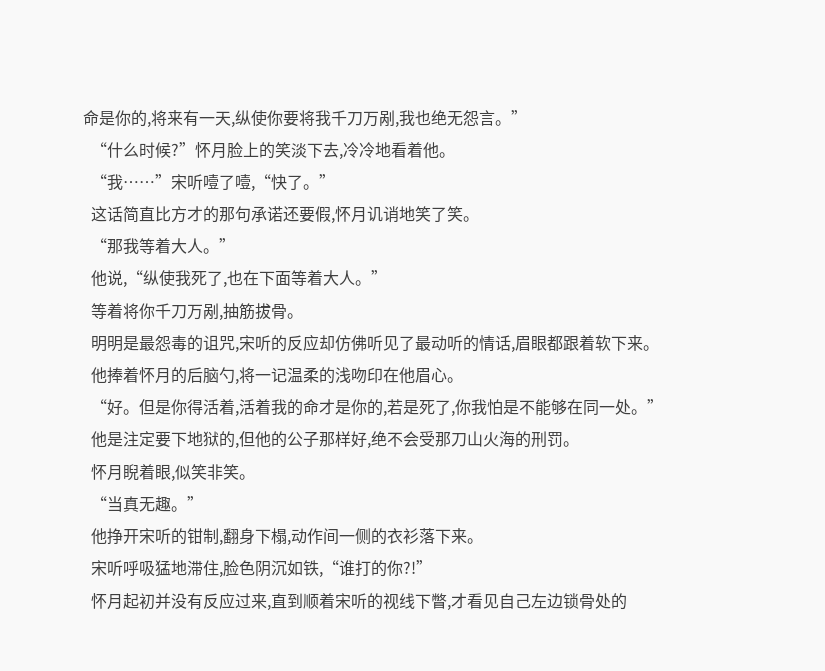命是你的,将来有一天,纵使你要将我千刀万剐,我也绝无怨言。”
  “什么时候?”怀月脸上的笑淡下去,冷冷地看着他。
  “我……”宋听噎了噎,“快了。”
  这话简直比方才的那句承诺还要假,怀月讥诮地笑了笑。
  “那我等着大人。”
  他说,“纵使我死了,也在下面等着大人。”
  等着将你千刀万剐,抽筋拔骨。
  明明是最怨毒的诅咒,宋听的反应却仿佛听见了最动听的情话,眉眼都跟着软下来。
  他捧着怀月的后脑勺,将一记温柔的浅吻印在他眉心。
  “好。但是你得活着,活着我的命才是你的,若是死了,你我怕是不能够在同一处。”
  他是注定要下地狱的,但他的公子那样好,绝不会受那刀山火海的刑罚。
  怀月睨着眼,似笑非笑。
  “当真无趣。”
  他挣开宋听的钳制,翻身下榻,动作间一侧的衣衫落下来。
  宋听呼吸猛地滞住,脸色阴沉如铁,“谁打的你?!”
  怀月起初并没有反应过来,直到顺着宋听的视线下瞥,才看见自己左边锁骨处的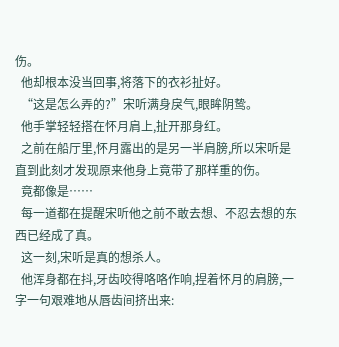伤。
  他却根本没当回事,将落下的衣衫扯好。
  “这是怎么弄的?”宋听满身戾气,眼眸阴鸷。
  他手掌轻轻搭在怀月肩上,扯开那身红。
  之前在船厅里,怀月露出的是另一半肩膀,所以宋听是直到此刻才发现原来他身上竟带了那样重的伤。
  竟都像是……
  每一道都在提醒宋听他之前不敢去想、不忍去想的东西已经成了真。
  这一刻,宋听是真的想杀人。
  他浑身都在抖,牙齿咬得咯咯作响,捏着怀月的肩膀,一字一句艰难地从唇齿间挤出来: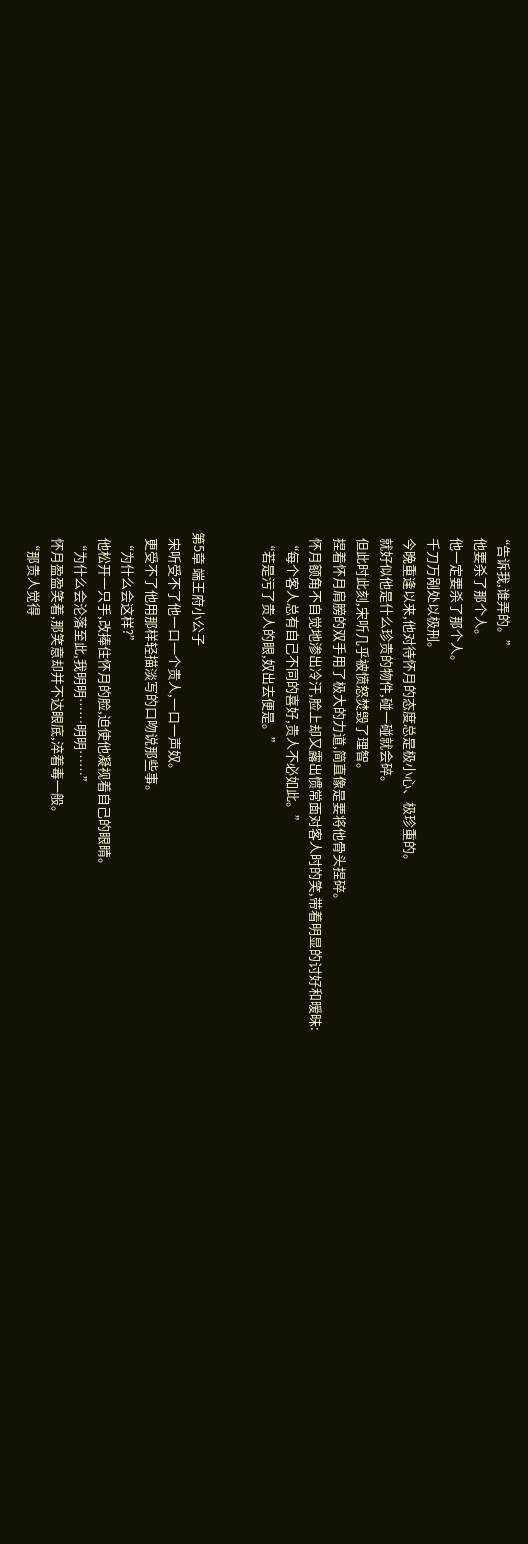“告诉我,谁弄的。”
  他要杀了那个人。
  他一定要杀了那个人。
  千刀万剐处以极刑。
  今晚重逢以来,他对待怀月的态度总是极小心、极珍重的。
  就好似他是什么珍贵的物件,碰一碰就会碎。
  但此时此刻,宋听几乎被愤怒焚毁了理智。
  捏着怀月肩膀的双手用了极大的力道,简直像是要将他骨头捏碎。
  怀月额角不自觉地渗出冷汗,脸上却又露出惯常面对客人时的笑,带着明显的讨好和暧昧:
  “每个客人总有自己不同的喜好,贵人不必如此。”
  “若是污了贵人的眼,奴出去便是。”


第5章 端王府小公子
  宋听受不了他一口一个贵人,一口一声奴。
  更受不了他用那样轻描淡写的口吻说那些事。
  “为什么会这样?”
  他松开一只手,改捧住怀月的脸,迫使他凝视着自己的眼睛。
  “为什么会沦落至此,我明明……明明……”
  怀月盈盈笑着,那笑意却并不达眼底,淬着毒一般。
  “那贵人觉得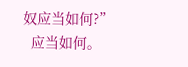奴应当如何?”
  应当如何。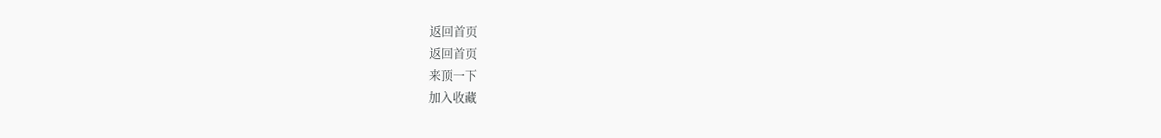返回首页
返回首页
来顶一下
加入收藏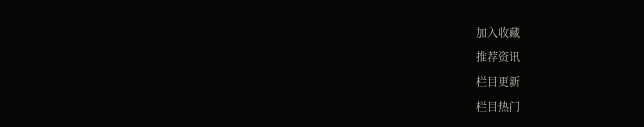加入收藏
推荐资讯
栏目更新
栏目热门